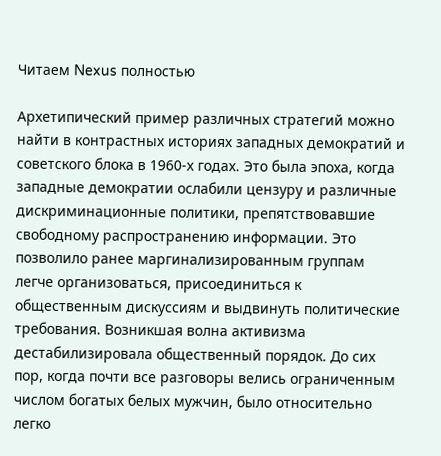Читаем Nexus полностью

Архетипический пример различных стратегий можно найти в контрастных историях западных демократий и советского блока в 1960-х годах. Это была эпоха, когда западные демократии ослабили цензуру и различные дискриминационные политики, препятствовавшие свободному распространению информации. Это позволило ранее маргинализированным группам легче организоваться, присоединиться к общественным дискуссиям и выдвинуть политические требования. Возникшая волна активизма дестабилизировала общественный порядок. До сих пор, когда почти все разговоры велись ограниченным числом богатых белых мужчин, было относительно легко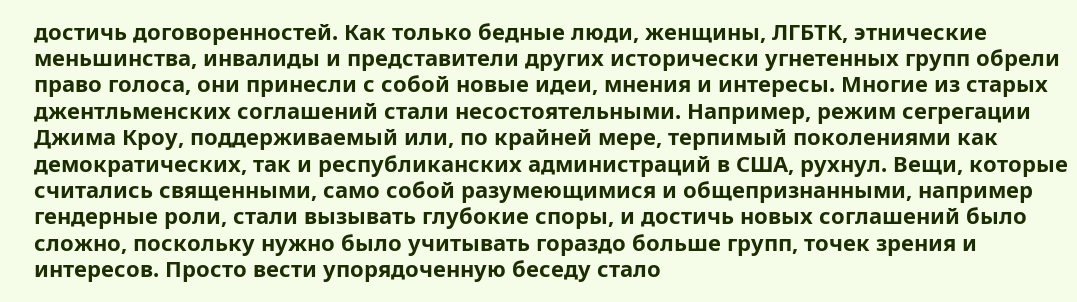достичь договоренностей. Как только бедные люди, женщины, ЛГБТК, этнические меньшинства, инвалиды и представители других исторически угнетенных групп обрели право голоса, они принесли с собой новые идеи, мнения и интересы. Многие из старых джентльменских соглашений стали несостоятельными. Например, режим сегрегации Джима Кроу, поддерживаемый или, по крайней мере, терпимый поколениями как демократических, так и республиканских администраций в США, рухнул. Вещи, которые считались священными, само собой разумеющимися и общепризнанными, например гендерные роли, стали вызывать глубокие споры, и достичь новых соглашений было сложно, поскольку нужно было учитывать гораздо больше групп, точек зрения и интересов. Просто вести упорядоченную беседу стало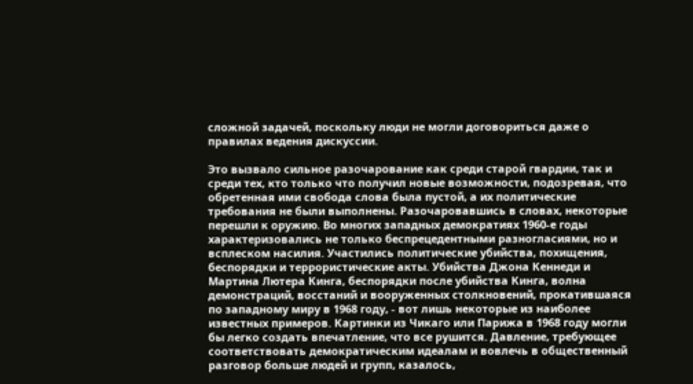сложной задачей, поскольку люди не могли договориться даже о правилах ведения дискуссии.

Это вызвало сильное разочарование как среди старой гвардии, так и среди тех, кто только что получил новые возможности, подозревая, что обретенная ими свобода слова была пустой, а их политические требования не были выполнены. Разочаровавшись в словах, некоторые перешли к оружию. Во многих западных демократиях 1960-е годы характеризовались не только беспрецедентными разногласиями, но и всплеском насилия. Участились политические убийства, похищения, беспорядки и террористические акты. Убийства Джона Кеннеди и Мартина Лютера Кинга, беспорядки после убийства Кинга, волна демонстраций, восстаний и вооруженных столкновений, прокатившаяся по западному миру в 1968 году, - вот лишь некоторые из наиболее известных примеров. Картинки из Чикаго или Парижа в 1968 году могли бы легко создать впечатление, что все рушится. Давление, требующее соответствовать демократическим идеалам и вовлечь в общественный разговор больше людей и групп, казалось,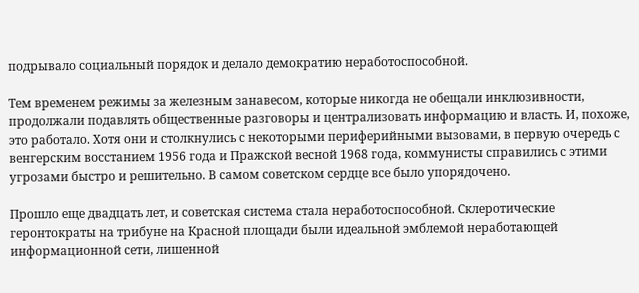подрывало социальный порядок и делало демократию неработоспособной.

Тем временем режимы за железным занавесом, которые никогда не обещали инклюзивности, продолжали подавлять общественные разговоры и централизовать информацию и власть. И, похоже, это работало. Хотя они и столкнулись с некоторыми периферийными вызовами, в первую очередь с венгерским восстанием 1956 года и Пражской весной 1968 года, коммунисты справились с этими угрозами быстро и решительно. В самом советском сердце все было упорядочено.

Прошло еще двадцать лет, и советская система стала неработоспособной. Склеротические геронтократы на трибуне на Красной площади были идеальной эмблемой неработающей информационной сети, лишенной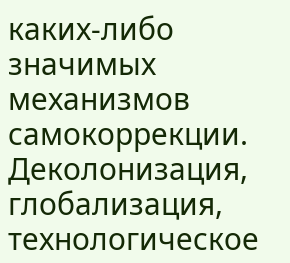каких-либо значимых механизмов самокоррекции. Деколонизация, глобализация, технологическое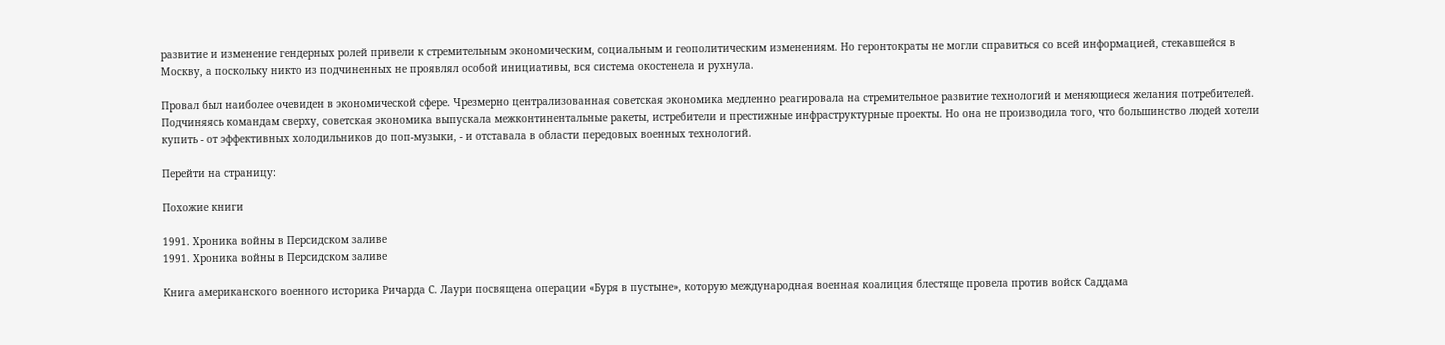развитие и изменение гендерных ролей привели к стремительным экономическим, социальным и геополитическим изменениям. Но геронтократы не могли справиться со всей информацией, стекавшейся в Москву, а поскольку никто из подчиненных не проявлял особой инициативы, вся система окостенела и рухнула.

Провал был наиболее очевиден в экономической сфере. Чрезмерно централизованная советская экономика медленно реагировала на стремительное развитие технологий и меняющиеся желания потребителей. Подчиняясь командам сверху, советская экономика выпускала межконтинентальные ракеты, истребители и престижные инфраструктурные проекты. Но она не производила того, что большинство людей хотели купить - от эффективных холодильников до поп-музыки, - и отставала в области передовых военных технологий.

Перейти на страницу:

Похожие книги

1991. Хроника войны в Персидском заливе
1991. Хроника войны в Персидском заливе

Книга американского военного историка Ричарда С. Лаури посвящена операции «Буря в пустыне», которую международная военная коалиция блестяще провела против войск Саддама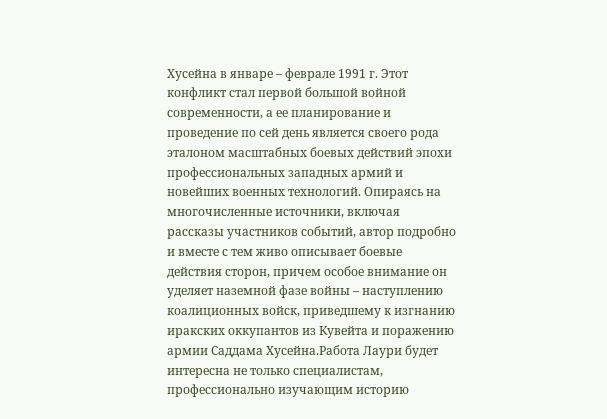Хусейна в январе – феврале 1991 г. Этот конфликт стал первой большой войной современности, а ее планирование и проведение по сей день является своего рода эталоном масштабных боевых действий эпохи профессиональных западных армий и новейших военных технологий. Опираясь на многочисленные источники, включая рассказы участников событий, автор подробно и вместе с тем живо описывает боевые действия сторон, причем особое внимание он уделяет наземной фазе войны – наступлению коалиционных войск, приведшему к изгнанию иракских оккупантов из Кувейта и поражению армии Саддама Хусейна.Работа Лаури будет интересна не только специалистам, профессионально изучающим историю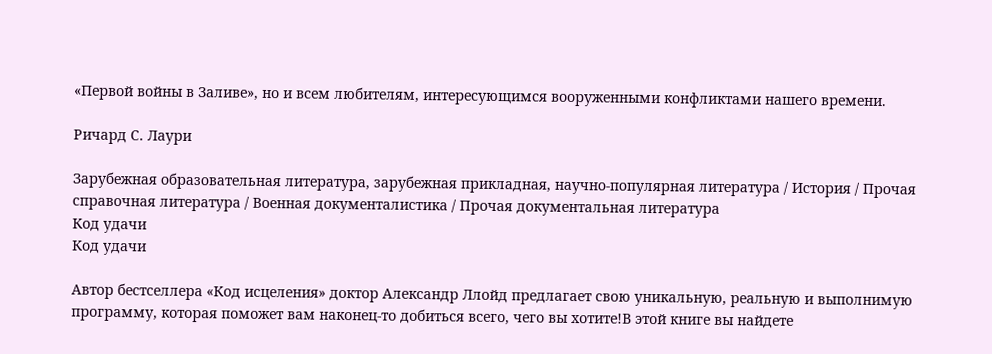«Первой войны в Заливе», но и всем любителям, интересующимся вооруженными конфликтами нашего времени.

Ричард С. Лаури

Зарубежная образовательная литература, зарубежная прикладная, научно-популярная литература / История / Прочая справочная литература / Военная документалистика / Прочая документальная литература
Код удачи
Код удачи

Автор бестселлера «Код исцеления» доктор Александр Ллойд предлагает свою уникальную, реальную и выполнимую программу, которая поможет вам наконец-то добиться всего, чего вы хотите!В этой книге вы найдете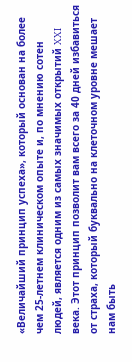«Величайший принцип успеха», который основан на более чем 25-летнем клиническом опыте и, по мнению сотен людей, является одним из самых значимых открытий XXI века. Этот принцип позволит вам всего за 40 дней избавиться от страха, который буквально на клеточном уровне мешает нам быть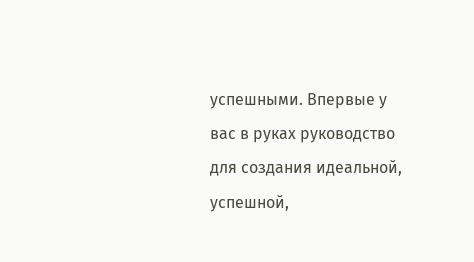успешными. Впервые у вас в руках руководство для создания идеальной, успешной,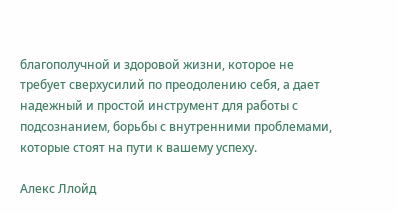благополучной и здоровой жизни, которое не требует сверхусилий по преодолению себя, а дает надежный и простой инструмент для работы с подсознанием, борьбы с внутренними проблемами, которые стоят на пути к вашему успеху.

Алекс Ллойд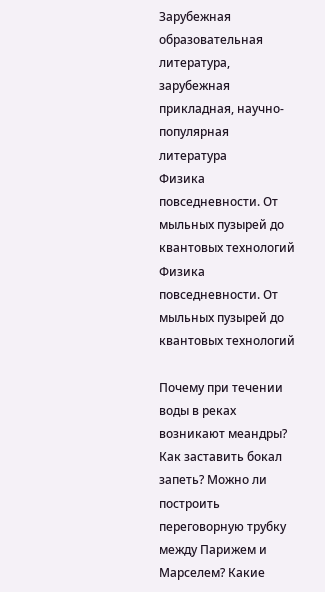Зарубежная образовательная литература, зарубежная прикладная, научно-популярная литература
Физика повседневности. От мыльных пузырей до квантовых технологий
Физика повседневности. От мыльных пузырей до квантовых технологий

Почему при течении воды в реках возникают меандры? Как заставить бокал запеть? Можно ли построить переговорную трубку между Парижем и Марселем? Какие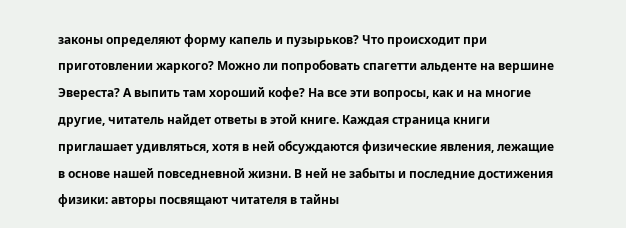законы определяют форму капель и пузырьков? Что происходит при приготовлении жаркого? Можно ли попробовать спагетти альденте на вершине Эвереста? А выпить там хороший кофе? На все эти вопросы, как и на многие другие, читатель найдет ответы в этой книге. Каждая страница книги приглашает удивляться, хотя в ней обсуждаются физические явления, лежащие в основе нашей повседневной жизни. В ней не забыты и последние достижения физики: авторы посвящают читателя в тайны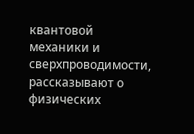квантовой механики и сверхпроводимости, рассказывают о физических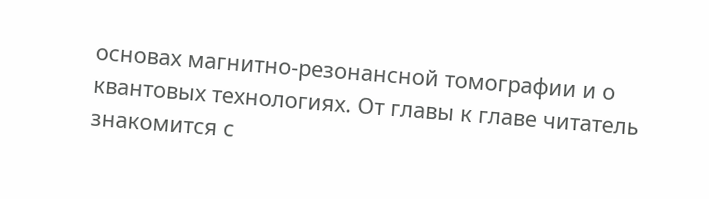основах магнитно-резонансной томографии и о квантовых технологиях. От главы к главе читатель знакомится с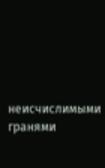неисчислимыми гранями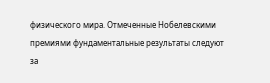физического мира. Отмеченные Нобелевскими премиями фундаментальные результаты следуют за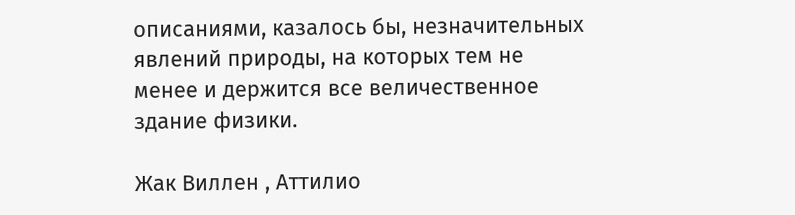описаниями, казалось бы, незначительных явлений природы, на которых тем не менее и держится все величественное здание физики.

Жак Виллен , Аттилио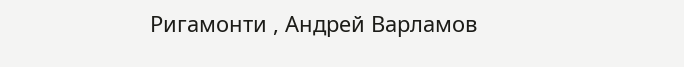Ригамонти , Андрей Варламов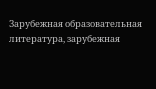Зарубежная образовательная литература, зарубежная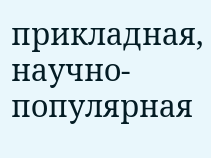прикладная, научно-популярная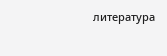литература